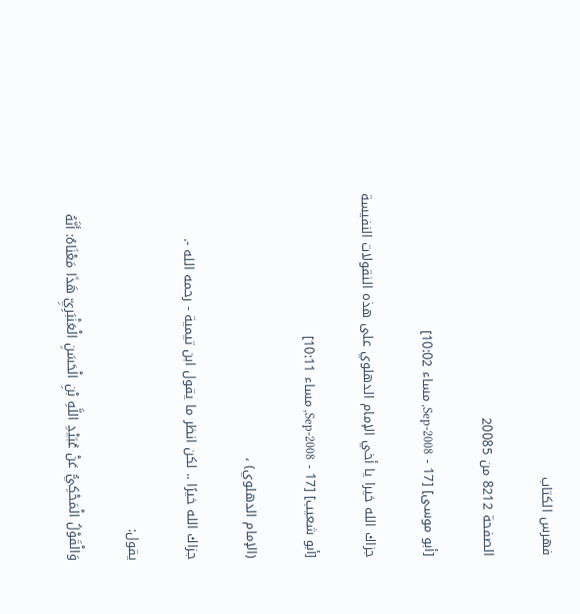فهرس الكتاب

الصفحة 8212 من 20085

[أبو موسى] [17 - Sep-2008, مساء 10:02]

جزاك الله خيرا يا أخي الإمام الدهلوي على هذه النقولات النفيسة

[أبو شعيب] [17 - Sep-2008, مساء 10:11]

(الإمام الدهلوي) ،

جزاك الله خيرًا .. لكن انظر ما يقول ابن تيمية - رحمه الله -.

يقول:

وَالْقَوْلُ الْمَحْكِيُّ عَنْ عُبَيْدِ اللَّهِ بْنِ الْحَسَنِ الْعَنْبَرِيِّ هَذَا مَعْنَاهُ: أَنَّهُ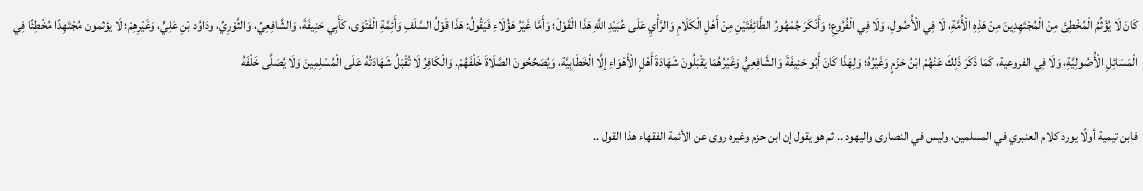كَانَ لَا يُؤَثِّمُ الْمُخْطِئَ مِنْ الْمُجْتَهِدِينَ مِنْ هَذِهِ الْأُمَّةِ، لَا فِي الْأُصُولِ، وَلَا فِي الْفُرُوعِ؛ وَأَنْكَرَ جُمْهُورُ الطَّائِفَتَيْنِ مِنْ أَهْلِ الْكَلَامِ وَالرَّأْيِ عَلَى عُبَيْدِ اللَّهِ هَذَا الْقَوْلَ؛ وَأَمَّا غَيْرُ هَؤُلَاءِ فَيَقُولُ: هَذَا قَوْلُ السَّلَفِ وَأَئِمَّةِ الْفَتْوَى، كَأَبِي حَنِيفَةَ، وَالشَّافِعِيِّ، وَالثَّوْرِيِّ، ودَاوُد بْنِ عَلِيٍّ، وَغَيْرِهِمْ؛ لَا يؤثمون مُجْتَهِدًا مُخْطِئًا فِي الْمَسَائِلِ الْأُصُولِيَّةِ، وَلَا فِي الفروعية، كَمَا ذَكَرَ ذَلِكَ عَنْهُمْ ابْنُ حَزْمٍ وَغَيْرُهُ؛ وَلِهَذَا كَانَ أَبُو حَنِيفَةَ وَالشَّافِعِيُّ وَغَيْرُهُمَا يَقْبَلُونَ شَهَادَةَ أَهْلِ الْأَهْوَاءِ إلَّا الْخَطَابِيَّة، وَيُصَحِّحُونَ الصَّلَاةَ خَلْفَهُمْ. وَالْكَافِرُ لَا تُقْبَلُ شَهَادَتُهُ عَلَى الْمُسْلِمِينَ وَلَا يُصَلَّى خَلْفَهُ

فابن تيمية أولًا يورد كلام العنبري في المسلمين، وليس في النصارى واليهود .. ثم هو يقول إن ابن حزم وغيره روى عن الأئمة الفقهاء هذا القول ..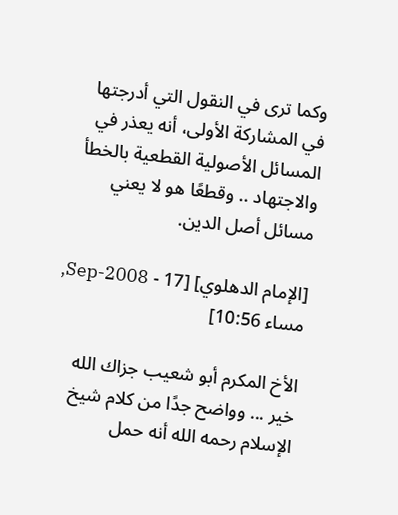وكما ترى في النقول التي أدرجتها في المشاركة الأولى، أنه يعذر في المسائل الأصولية القطعية بالخطأ والاجتهاد .. وقطعًا هو لا يعني مسائل أصل الدين.

[الإمام الدهلوي] [17 - Sep-2008, مساء 10:56]

الأخ المكرم أبو شعيب جزاك الله خير ... وواضح جدًا من كلام شيخ الإسلام رحمه الله أنه حمل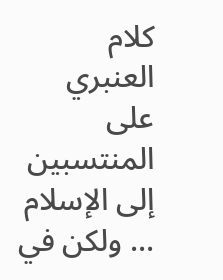كلام العنبري على المنتسبين إلى الإسلام ... ولكن في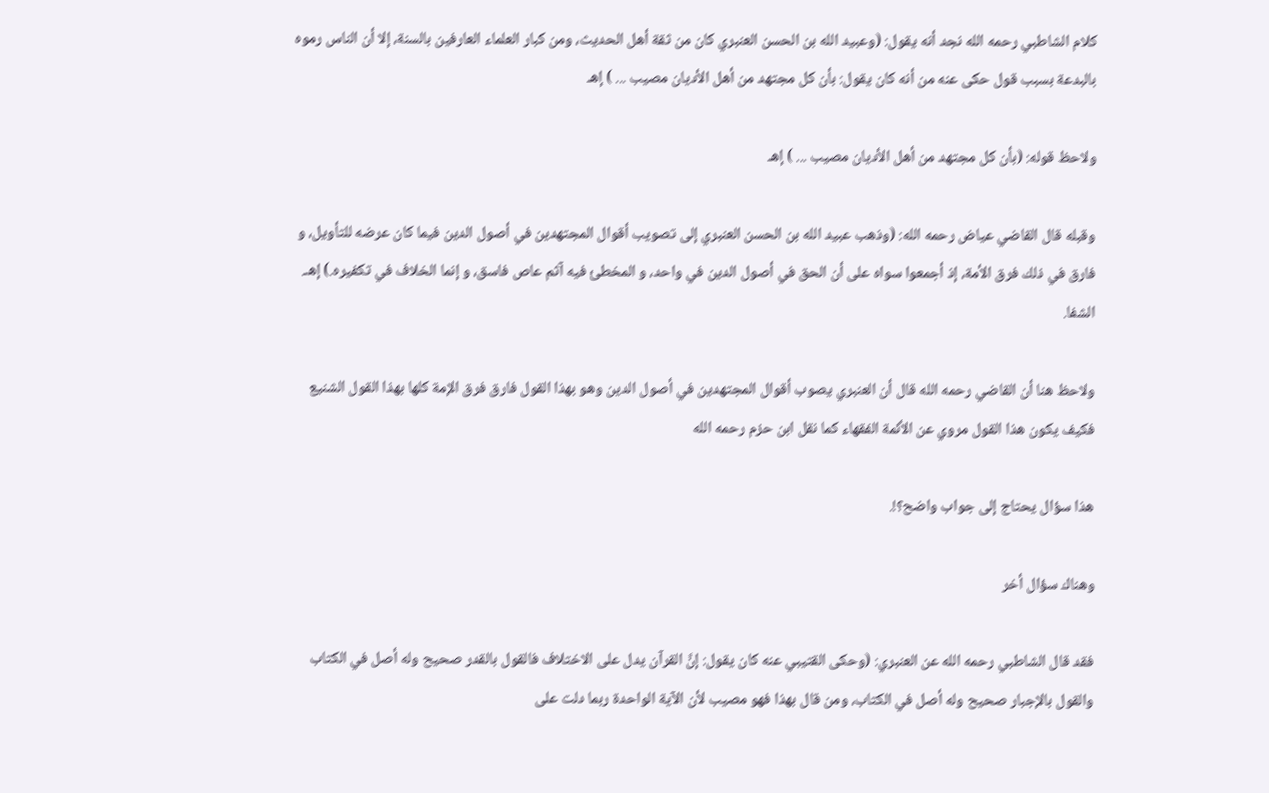كلام الشاطبي رحمه الله نجد أنه يقول: (وعبيد الله بن الحسن العنبري كان من ثقة أهل الحديث، ومن كبار العلماء العارفين بالسنة، إلا أن الناس رموه بالبدعة بسبب قول حكى عنه من أنه كان يقول: بأن كل مجتهد من أهل الأديان مصيب ... ) إهـ

ولاحظ قوله: (بأن كل مجتهد من أهل الأديان مصيب ... ) إهـ

وقبله قال القاضي عياض رحمه الله: (وذهب عبيد الله بن الحسن العنبري إلى تصويب أقوال المجتهدين في أصول الدين فيما كان عرضه للتأويل، و فارق في ذلك فرق الأمة، إذ أجمعوا سواه على أن الحق في أصول الدين في واحد، و المخطئ فيه آثم عاص فاسق، و إنما الخلاف في تكفيره.) إهـ. الشفا.

ولاحظ هنا أن القاضي رحمه الله قال أن العنبري يصوب أقوال المجتهدين في أصول الدين وهو بهذا القول فارق فرق الإمة كلها بهذا القول الشنيع فكيف يكون هذا القول مروي عن الأئمة الفقهاء كما نقل ابن حزم رحمه الله

هذا سؤال يحتاج إلى جواب واضح؟!.

وهناك سؤال أخر

فقد قال الشاطبي رحمه الله عن العنبري: (وحكى القتيبي عنه كان يقول: إنَّ القرآن يدل على الاختلاف فالقول بالقدر صحيح وله أصل في الكتاب والقول بالإجبار صحيح وله أصل في الكتاب، ومن قال بهذا فهو مصيب لأن الآية الواحدة ربما دلت على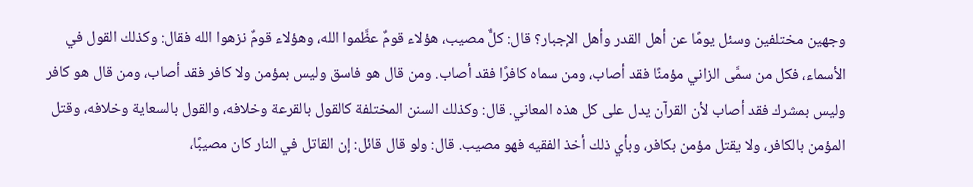وجهين مختلفين وسئل يومًا عن أهل القدر وأهل الإجبار؟ قال: كلٌّ مصيب، هؤلاء قومٌ عظَّموا الله، وهؤلاء قومٌ نزهوا الله فقال: وكذلك القول في الأسماء، فكل من سمَّى الزاني مؤمنًا فقد أصاب، ومن سماه كافرًا فقد أصاب. ومن قال هو فاسق وليس بمؤمن ولا كافر فقد أصاب، ومن قال هو كافر وليس بمشرك فقد أصاب لأن القرآن يدل على كل هذه المعاني. قال: وكذلك السنن المختلفة كالقول بالقرعة وخلافه، والقول بالسعاية وخلافه، وقتل المؤمن بالكافر، ولا يقتل مؤمن بكافر، وبأي ذلك أخذ الفقيه فهو مصيب. قال: ولو قال قائل: إن القاتل في النار كان مصيبًا،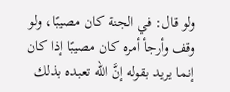ولو قال: في الجنة كان مصيبًا، ولو وقف وأرجأ أمره كان مصيبًا إذا كان إنما يريد بقوله إنَّ الله تعبده بذلك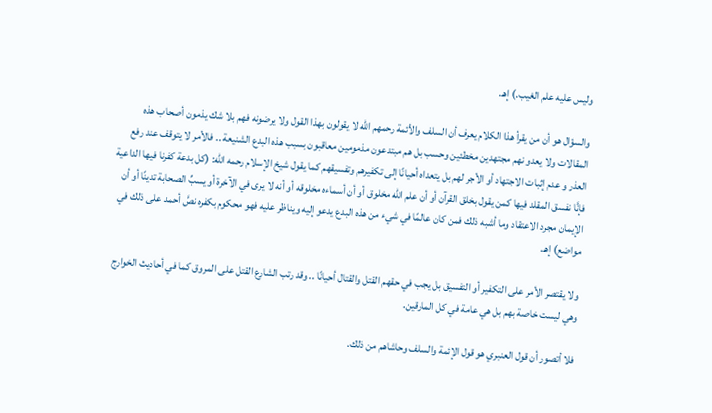وليس عليه علم الغيب.) إهـ.

والسؤال هو أن من يقرأ هذا الكلام يعرف أن السلف والأئمة رحمهم الله لا يقولون بهذا القول ولا يرضونه فهم بلا شك يذمون أصحاب هذه المقالات ولا يعدو نهم مجتهدين مخطئين وحسب بل هم مبتدعون مذمومين معاقبون بسبب هذه البدع الشنيعة .. فالأمر لا يتوقف عند رفع العذر و عدم إثبات الاجتهاد أو الأجر لهم بل يتعداه أحيانًا إلى تكفيرهم وتفسيقهم كما يقول شيخ الإسلام رحمه الله: (كل بدعة كفرنا فيها الداعية فإنَّا نفسق المقلد فيها كمن يقول بخلق القرآن أو أن علم الله مخلوق أو أن أسماءه مخلوقه أو أنه لا يرى في الآخرة أو يسبِّ الصحابة تدينًا أو أن الإيمان مجرد الاعتقاد وما أشبه ذلك فمن كان عالمًا في شيء من هذه البدع يدعو إليه ويناظر عليه فهو محكوم بكفره نصَّ أحمد على ذلك في مواضع) إهـ.

ولا يقتصر الأمر على التكفير أو التفسيق بل يجب في حقهم القتل والقتال أحيانًا .. وقد رتب الشارع القتل على المروق كما في أحاديث الخوارج وهي ليست خاصة بهم بل هي عامة في كل المارقين.

فلا أتصور أن قول العنبري هو قول الإئمة والسلف وحاشاهم من ذلك.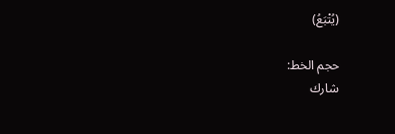(يُتْبَعُ)

حجم الخط:
شارك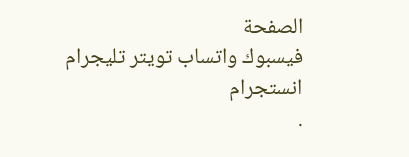الصفحة
فيسبوك واتساب تويتر تليجرام انستجرام
.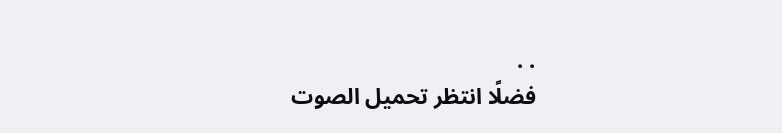. .
فضلًا انتظر تحميل الصوت